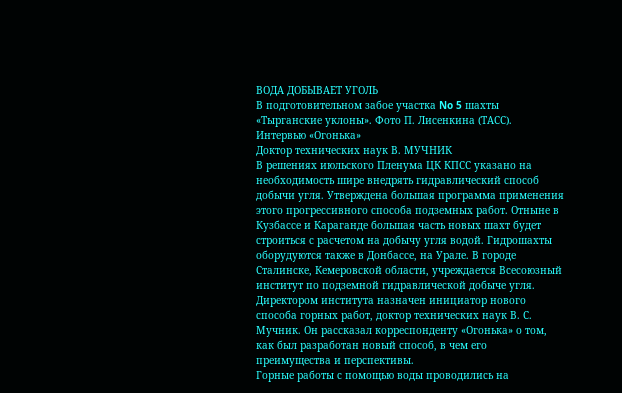ВОДА ДОБЫВАЕТ УГОЛЬ
В подготовительном забое участка No 5 шахты «Тырганские уклоны». Фото П. Лисенкина (ТАСС).
Интервью «Огонька»
Доктор технических наук В. МУЧНИК
В решениях июльского Пленума ЦК КПСС указано на необходимость шире внедрять гидравлический способ добычи угля. Утверждена большая программа применения этого прогрессивного способа подземных работ. Отныне в Кузбассе и Караганде большая часть новых шахт будет строиться с расчетом на добычу угля водой. Гидрошахты оборудуются также в Донбассе, на Урале. В городе Сталинске, Кемеровской области, учреждается Всесоюзный институт по подземной гидравлической добыче угля. Директором института назначен инициатор нового способа горных работ, доктор технических наук В. С. Мучник. Он рассказал корреспонденту «Огонька» о том, как был разработан новый способ, в чем его преимущества и перспективы.
Горные работы с помощью воды проводились на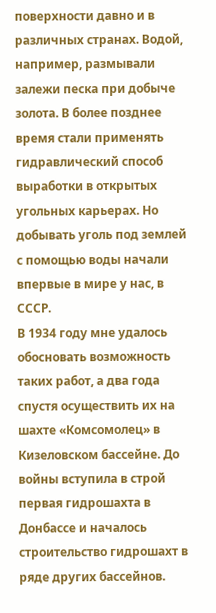поверхности давно и в различных странах. Водой, например, размывали залежи песка при добыче золота. В более позднее время стали применять гидравлический способ выработки в открытых угольных карьерах. Но добывать уголь под землей с помощью воды начали впервые в мире у нас, в СССР.
В 1934 году мне удалось обосновать возможность таких работ, а два года спустя осуществить их на шахте «Комсомолец» в Кизеловском бассейне. До войны вступила в строй первая гидрошахта в Донбассе и началось строительство гидрошахт в ряде других бассейнов.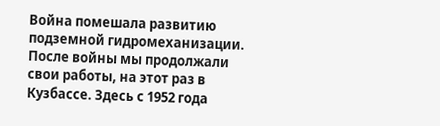Война помешала развитию подземной гидромеханизации. После войны мы продолжали свои работы, на этот раз в Кузбассе. Здесь с 1952 года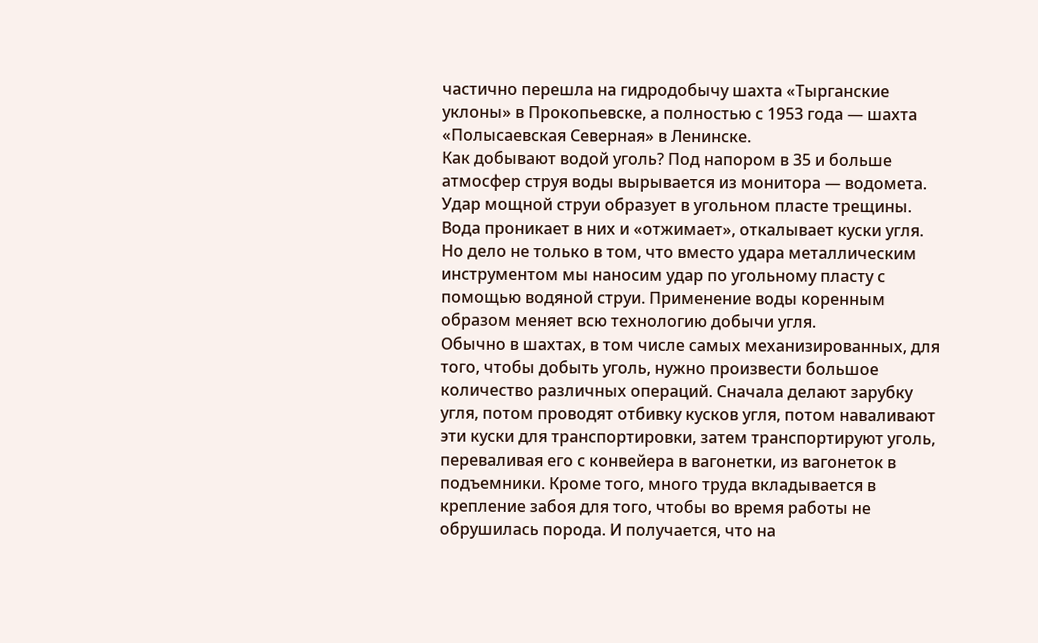частично перешла на гидродобычу шахта «Тырганские уклоны» в Прокопьевске, а полностью с 1953 года — шахта «Полысаевская Северная» в Ленинске.
Как добывают водой уголь? Под напором в 35 и больше атмосфер струя воды вырывается из монитора — водомета. Удар мощной струи образует в угольном пласте трещины. Вода проникает в них и «отжимает», откалывает куски угля.
Но дело не только в том, что вместо удара металлическим инструментом мы наносим удар по угольному пласту с помощью водяной струи. Применение воды коренным образом меняет всю технологию добычи угля.
Обычно в шахтах, в том числе самых механизированных, для того, чтобы добыть уголь, нужно произвести большое количество различных операций. Сначала делают зарубку угля, потом проводят отбивку кусков угля, потом наваливают эти куски для транспортировки, затем транспортируют уголь, переваливая его с конвейера в вагонетки, из вагонеток в подъемники. Кроме того, много труда вкладывается в крепление забоя для того, чтобы во время работы не обрушилась порода. И получается, что на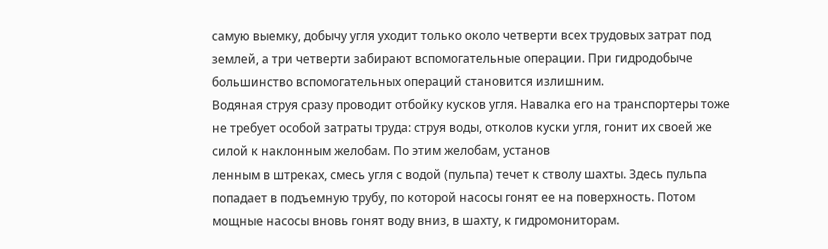самую выемку, добычу угля уходит только около четверти всех трудовых затрат под землей, а три четверти забирают вспомогательные операции. При гидродобыче большинство вспомогательных операций становится излишним.
Водяная струя сразу проводит отбойку кусков угля. Навалка его на транспортеры тоже не требует особой затраты труда: струя воды, отколов куски угля, гонит их своей же силой к наклонным желобам. По этим желобам, установ
ленным в штреках, смесь угля с водой (пульпа) течет к стволу шахты. Здесь пульпа попадает в подъемную трубу, по которой насосы гонят ее на поверхность. Потом мощные насосы вновь гонят воду вниз, в шахту, к гидромониторам.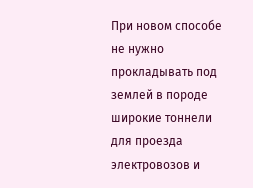При новом способе не нужно прокладывать под землей в породе широкие тоннели для проезда электровозов и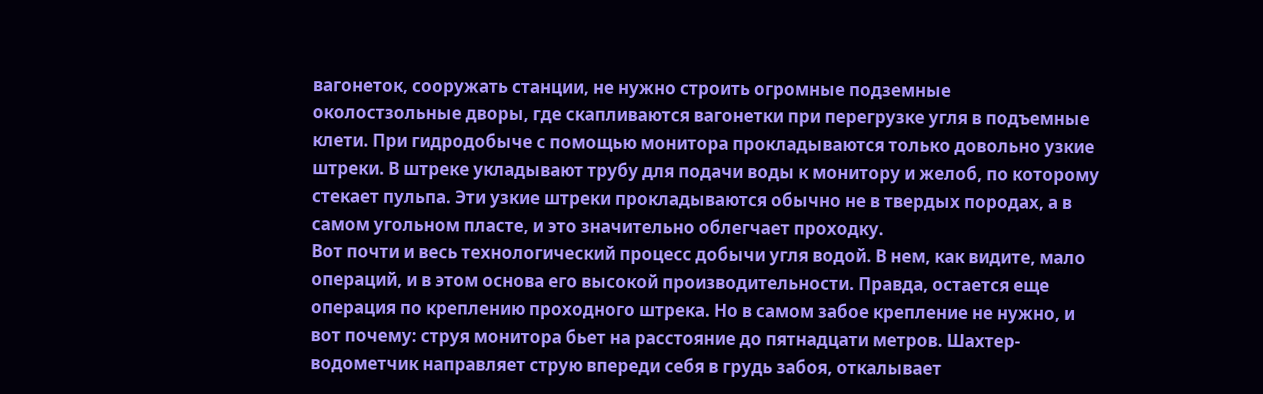вагонеток, сооружать станции, не нужно строить огромные подземные околостзольные дворы, где скапливаются вагонетки при перегрузке угля в подъемные клети. При гидродобыче с помощью монитора прокладываются только довольно узкие штреки. В штреке укладывают трубу для подачи воды к монитору и желоб, по которому стекает пульпа. Эти узкие штреки прокладываются обычно не в твердых породах, а в самом угольном пласте, и это значительно облегчает проходку.
Вот почти и весь технологический процесс добычи угля водой. В нем, как видите, мало операций, и в этом основа его высокой производительности. Правда, остается еще операция по креплению проходного штрека. Но в самом забое крепление не нужно, и вот почему: струя монитора бьет на расстояние до пятнадцати метров. Шахтер-водометчик направляет струю впереди себя в грудь забоя, откалывает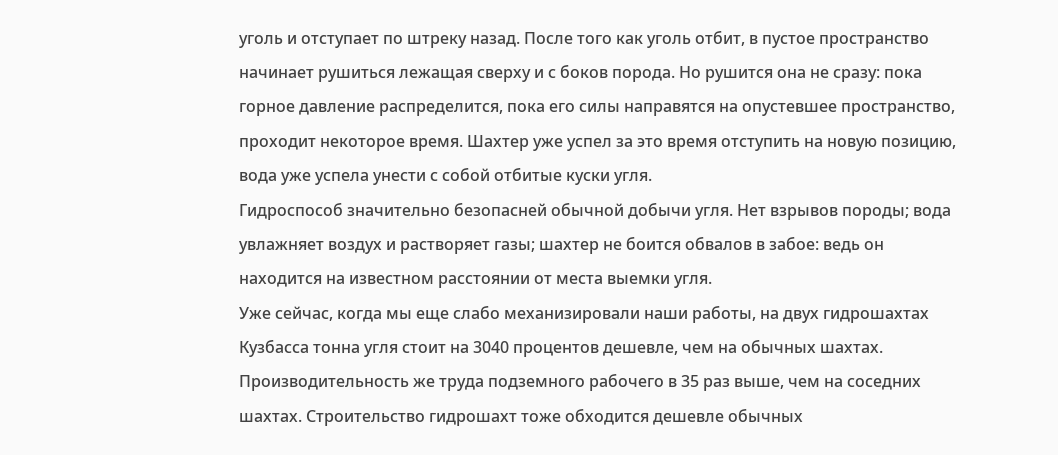уголь и отступает по штреку назад. После того как уголь отбит, в пустое пространство начинает рушиться лежащая сверху и с боков порода. Но рушится она не сразу: пока горное давление распределится, пока его силы направятся на опустевшее пространство, проходит некоторое время. Шахтер уже успел за это время отступить на новую позицию, вода уже успела унести с собой отбитые куски угля.
Гидроспособ значительно безопасней обычной добычи угля. Нет взрывов породы; вода увлажняет воздух и растворяет газы; шахтер не боится обвалов в забое: ведь он находится на известном расстоянии от места выемки угля.
Уже сейчас, когда мы еще слабо механизировали наши работы, на двух гидрошахтах Кузбасса тонна угля стоит на 3040 процентов дешевле, чем на обычных шахтах. Производительность же труда подземного рабочего в 35 раз выше, чем на соседних шахтах. Строительство гидрошахт тоже обходится дешевле обычных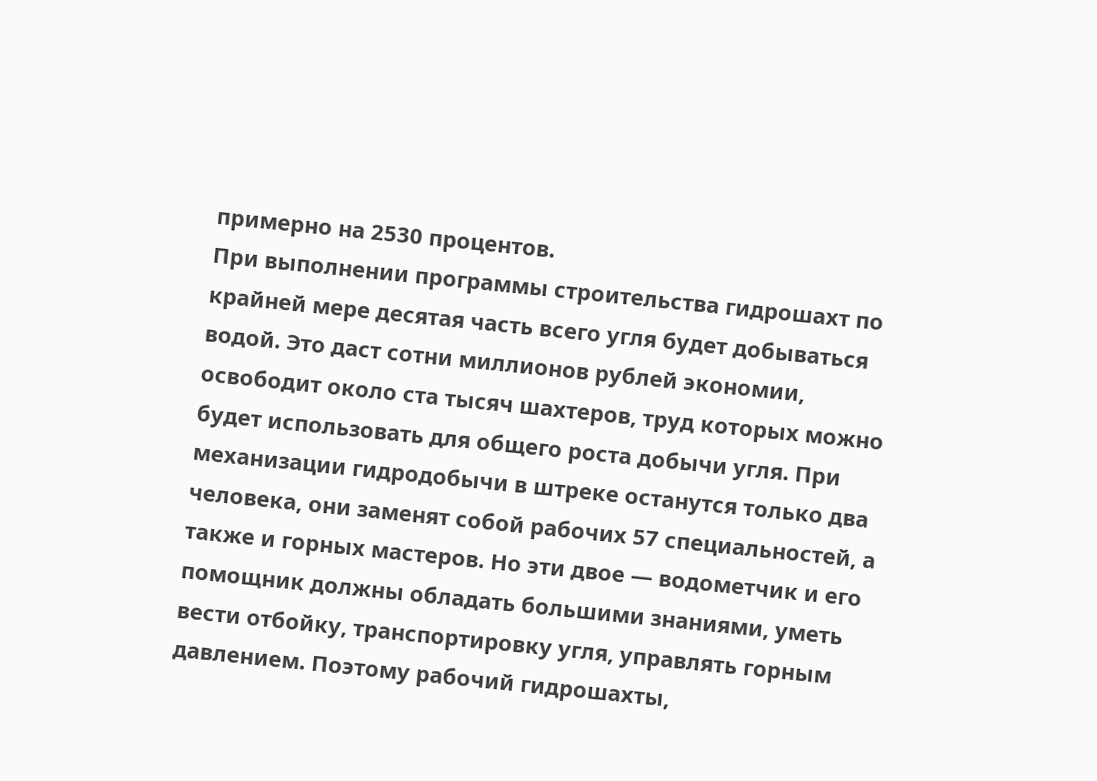примерно на 2530 процентов.
При выполнении программы строительства гидрошахт по крайней мере десятая часть всего угля будет добываться водой. Это даст сотни миллионов рублей экономии, освободит около ста тысяч шахтеров, труд которых можно будет использовать для общего роста добычи угля. При механизации гидродобычи в штреке останутся только два человека, они заменят собой рабочих 57 специальностей, а также и горных мастеров. Но эти двое — водометчик и его помощник должны обладать большими знаниями, уметь вести отбойку, транспортировку угля, управлять горным давлением. Поэтому рабочий гидрошахты,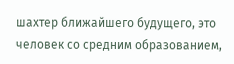шахтер ближайшего будущего, это человек со средним образованием,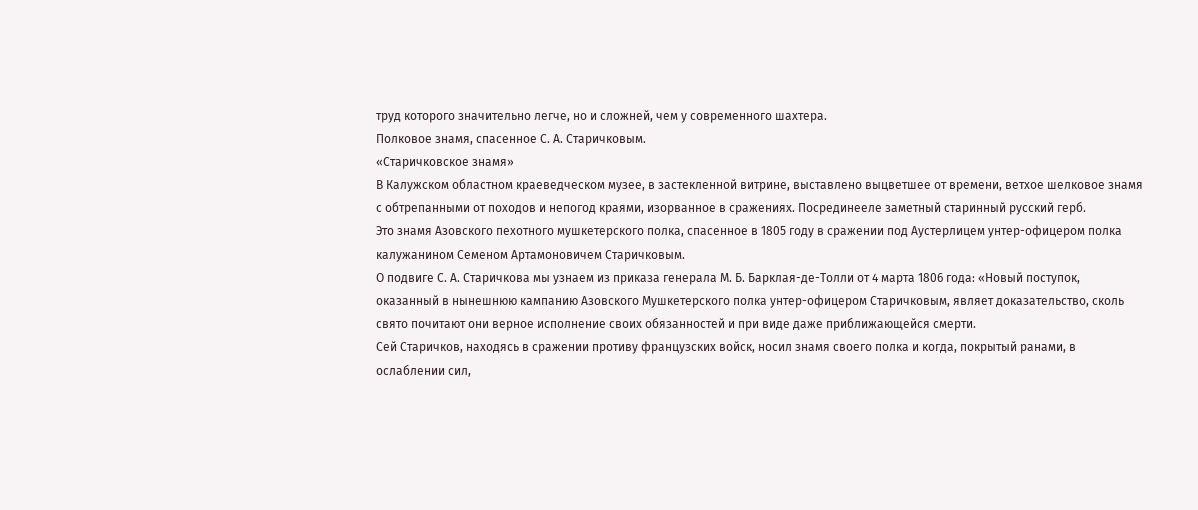труд которого значительно легче, но и сложней, чем у современного шахтера.
Полковое знамя, спасенное С. А. Старичковым.
«Старичковское знамя»
В Калужском областном краеведческом музее, в застекленной витрине, выставлено выцветшее от времени, ветхое шелковое знамя с обтрепанными от походов и непогод краями, изорванное в сражениях. Посрединееле заметный старинный русский герб.
Это знамя Азовского пехотного мушкетерского полка, спасенное в 1805 году в сражении под Аустерлицем унтер-офицером полка калужанином Семеном Артамоновичем Старичковым.
О подвиге С. А. Старичкова мы узнаем из приказа генерала М. Б. Барклая-де-Толли от 4 марта 1806 года: «Новый поступок, оказанный в нынешнюю кампанию Азовского Мушкетерского полка унтер-офицером Старичковым, являет доказательство, сколь свято почитают они верное исполнение своих обязанностей и при виде даже приближающейся смерти.
Сей Старичков, находясь в сражении противу французских войск, носил знамя своего полка и когда, покрытый ранами, в ослаблении сил,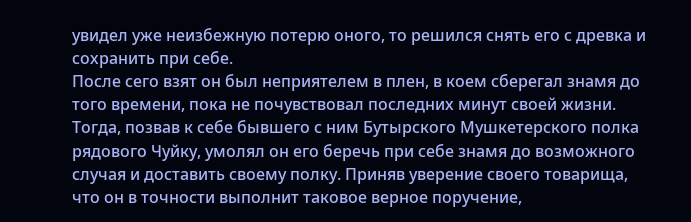увидел уже неизбежную потерю оного, то решился снять его с древка и сохранить при себе.
После сего взят он был неприятелем в плен, в коем сберегал знамя до того времени, пока не почувствовал последних минут своей жизни. Тогда, позвав к себе бывшего с ним Бутырского Мушкетерского полка рядового Чуйку, умолял он его беречь при себе знамя до возможного случая и доставить своему полку. Приняв уверение своего товарища, что он в точности выполнит таковое верное поручение,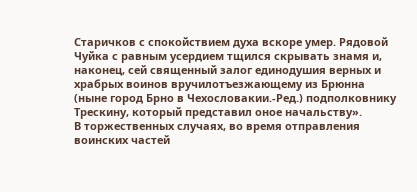Старичков с спокойствием духа вскоре умер. Рядовой Чуйка с равным усердием тщился скрывать знамя и, наконец, сей священный залог единодушия верных и храбрых воинов вручилотъезжающему из Брюнна (ныне город Брно в Чехословакии.-Ред.) подполковнику Трескину, который представил оное начальству».
В торжественных случаях, во время отправления воинских частей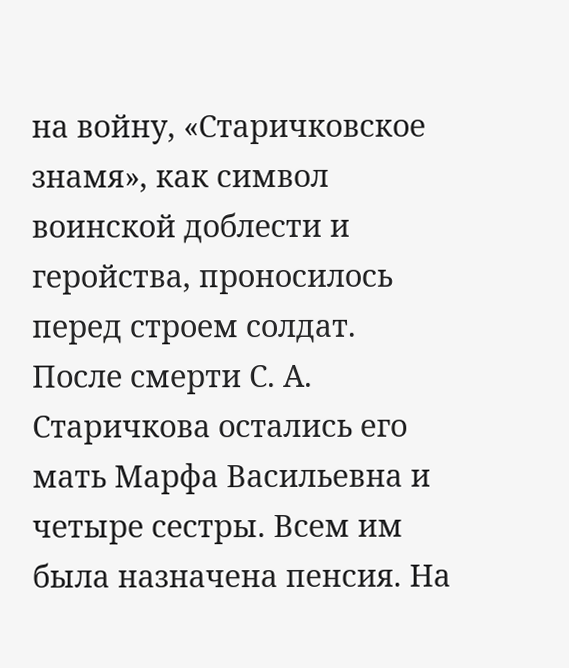на войну, «Старичковское знамя», как символ воинской доблести и геройства, проносилось перед строем солдат.
После смерти С. А. Старичкова остались его мать Марфа Васильевна и четыре сестры. Всем им была назначена пенсия. На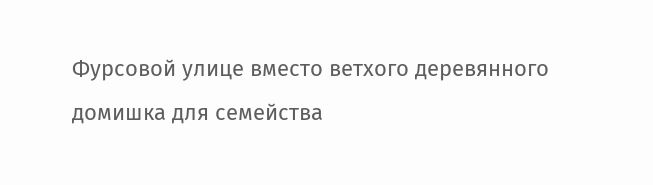Фурсовой улице вместо ветхого деревянного домишка для семейства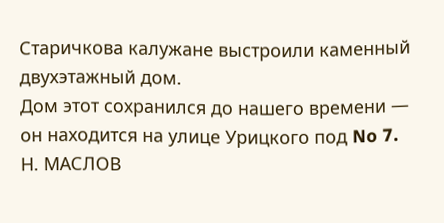Старичкова калужане выстроили каменный двухэтажный дом.
Дом этот сохранился до нашего времени — он находится на улице Урицкого под No 7.
Н. МАСЛОВ